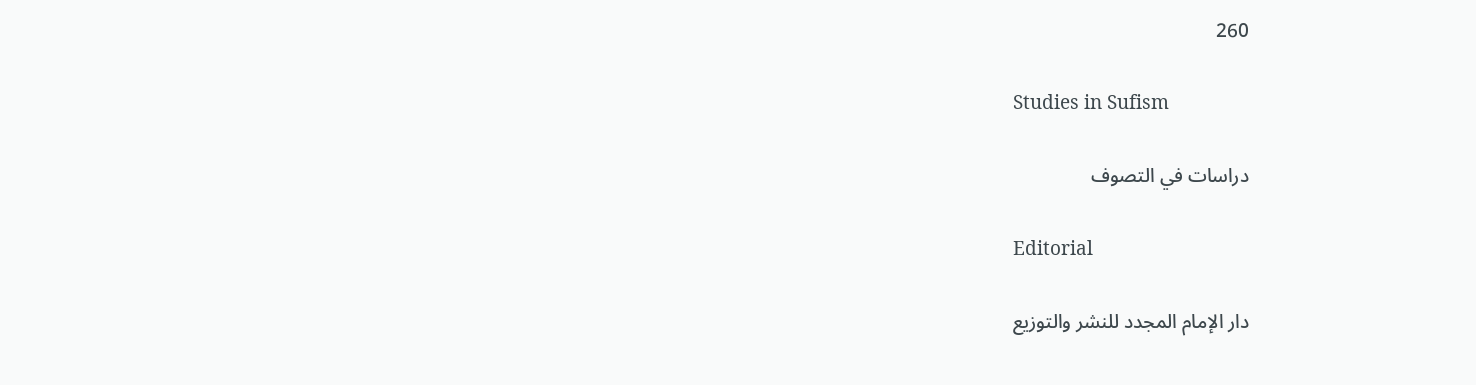260

Studies in Sufism

دراسات في التصوف

Editorial

دار الإمام المجدد للنشر والتوزيع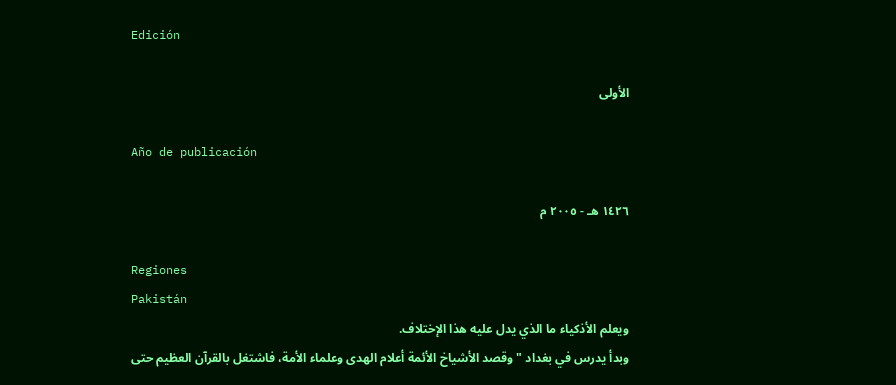Edición

الأولى

Año de publicación

١٤٢٦ هـ - ٢٠٠٥ م

Regiones
Pakistán
ويعلم الأذكياء ما الذي يدل عليه هذا الإختلاف.
وبدأ يدرس في بغداد " وقصد الأشياخ الأئمة أعلام الهدى وعلماء الأمة، فاشتغل بالقرآن العظيم حتى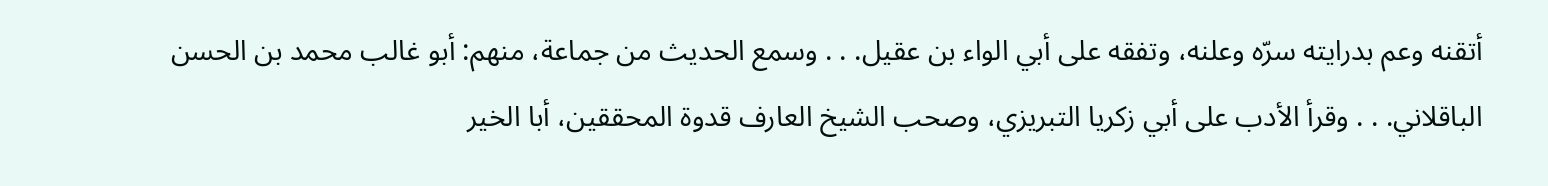أتقنه وعم بدرايته سرّه وعلنه، وتفقه على أبي الواء بن عقيل. . . وسمع الحديث من جماعة، منهم: أبو غالب محمد بن الحسن الباقلاني. . . وقرأ الأدب على أبي زكريا التبريزي، وصحب الشيخ العارف قدوة المحققين، أبا الخير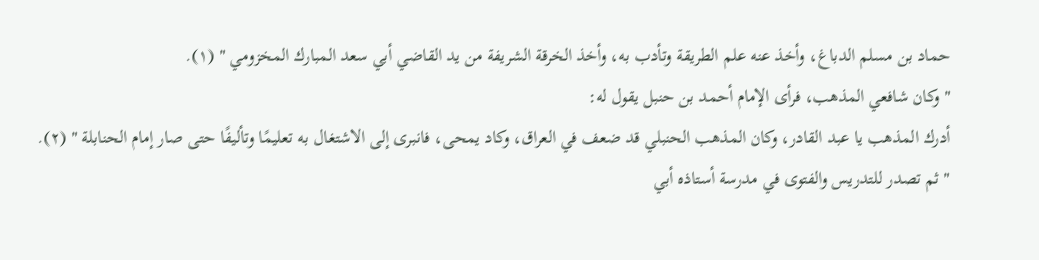حماد بن مسلم الدباغ، وأخذ عنه علم الطريقة وتأدب به، وأخذ الخرقة الشريفة من يد القاضي أبي سعد المبارك المخزومي " (١).
" وكان شافعي المذهب، فرأى الإمام أحمد بن حنبل يقول له:
أدرك المذهب يا عبد القادر، وكان المذهب الحنبلي قد ضعف في العراق، وكاد يمحى، فانبرى إلى الاشتغال به تعليمًا وتأليفًا حتى صار إمام الحنابلة " (٢).
" ثم تصدر للتدريس والفتوى في مدرسة أستاذه أبي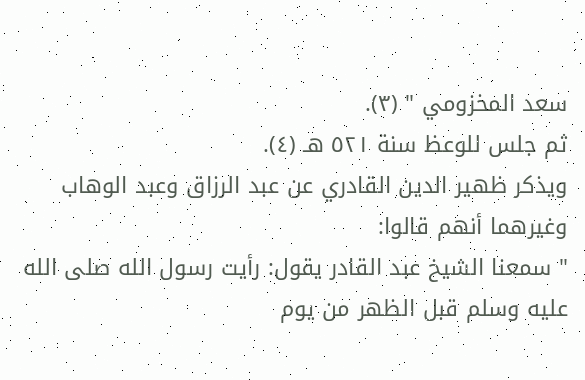سعد المخزومي " (٣).
ثم جلس للوعظ سنة ٥٢١ هـ (٤).
ويذكر ظهير الدين القادري عن عبد الرزاق وعبد الوهاب وغيرهما أنهم قالوا:
" سمعنا الشيخ عبد القادر يقول: رأيت رسول الله صلى الله عليه وسلم قبل الظهر من يوم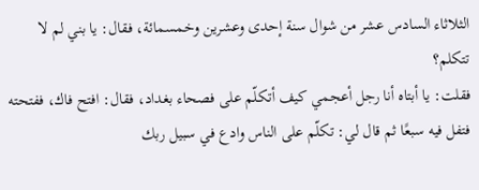الثلاثاء السادس عشر من شوال سنة إحدى وعشرين وخمسمائة، فقال: يا بني لم لا تتكلم؟
فقلت: يا أبتاه أنا رجل أعجمي كيف أتكلّم على فصحاء بغداد، فقال: افتح فاك، ففتحته فتفل فيه سبعًا ثم قال لي: تكلّم على الناس وادع في سبيل ربك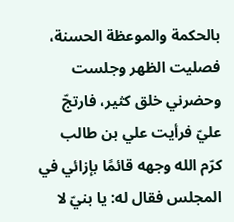بالحكمة والموعظة الحسنة، فصليت الظهر وجلست وحضرني خلق كثير، فارتجّ عليّ فرأيت علي بن طالب كرّم الله وجهه قائمًا بإزائي في المجلس فقال له: يا بنيّ لا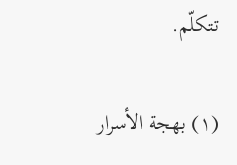تتكلّم.

(١) بهجة الأسرار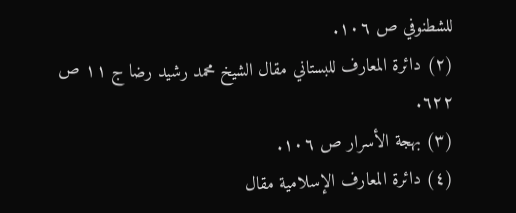للشطنوفي ص ١٠٦.
(٢) دائرة المعارف للبستاني مقال الشيخ محمد رشيد رضا ج ١١ ص ٦٢٢.
(٣) بهجة الأسرار ص ١٠٦.
(٤) دائرة المعارف الإسلامية مقال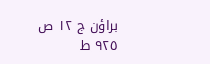براؤن ج ١٢ ص ٩٢٥ ط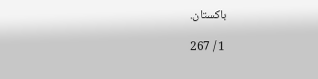باكستان.

1 / 267